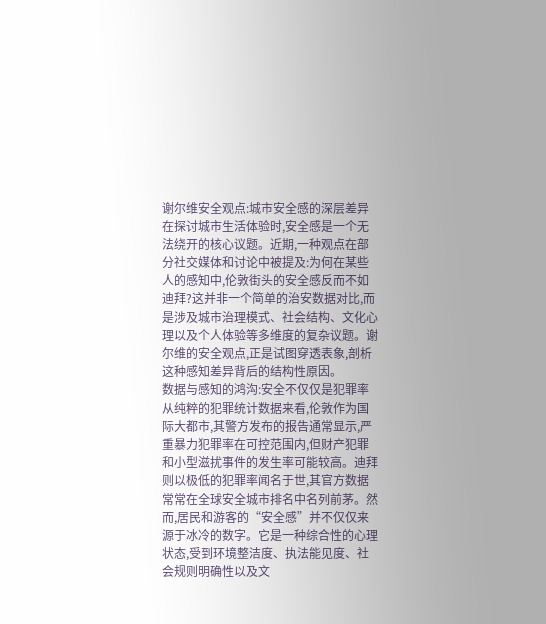谢尔维安全观点:城市安全感的深层差异
在探讨城市生活体验时,安全感是一个无法绕开的核心议题。近期,一种观点在部分社交媒体和讨论中被提及:为何在某些人的感知中,伦敦街头的安全感反而不如迪拜?这并非一个简单的治安数据对比,而是涉及城市治理模式、社会结构、文化心理以及个人体验等多维度的复杂议题。谢尔维的安全观点,正是试图穿透表象,剖析这种感知差异背后的结构性原因。
数据与感知的鸿沟:安全不仅仅是犯罪率
从纯粹的犯罪统计数据来看,伦敦作为国际大都市,其警方发布的报告通常显示,严重暴力犯罪率在可控范围内,但财产犯罪和小型滋扰事件的发生率可能较高。迪拜则以极低的犯罪率闻名于世,其官方数据常常在全球安全城市排名中名列前茅。然而,居民和游客的“安全感”并不仅仅来源于冰冷的数字。它是一种综合性的心理状态,受到环境整洁度、执法能见度、社会规则明确性以及文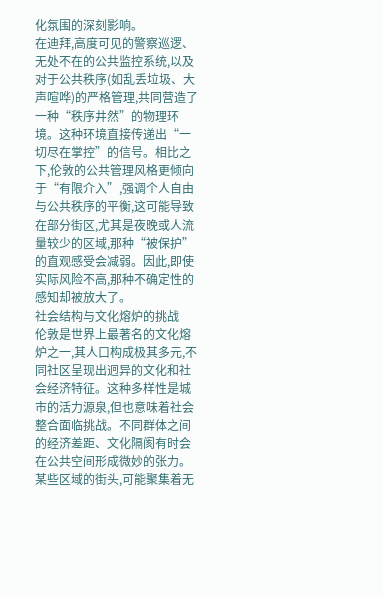化氛围的深刻影响。
在迪拜,高度可见的警察巡逻、无处不在的公共监控系统,以及对于公共秩序(如乱丢垃圾、大声喧哗)的严格管理,共同营造了一种“秩序井然”的物理环境。这种环境直接传递出“一切尽在掌控”的信号。相比之下,伦敦的公共管理风格更倾向于“有限介入”,强调个人自由与公共秩序的平衡,这可能导致在部分街区,尤其是夜晚或人流量较少的区域,那种“被保护”的直观感受会减弱。因此,即使实际风险不高,那种不确定性的感知却被放大了。
社会结构与文化熔炉的挑战
伦敦是世界上最著名的文化熔炉之一,其人口构成极其多元,不同社区呈现出迥异的文化和社会经济特征。这种多样性是城市的活力源泉,但也意味着社会整合面临挑战。不同群体之间的经济差距、文化隔阂有时会在公共空间形成微妙的张力。某些区域的街头,可能聚集着无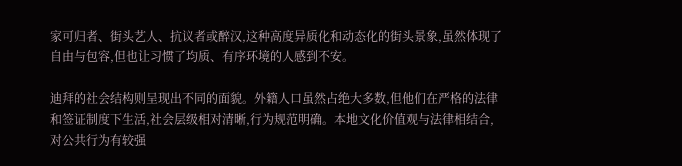家可归者、街头艺人、抗议者或醉汉,这种高度异质化和动态化的街头景象,虽然体现了自由与包容,但也让习惯了均质、有序环境的人感到不安。

迪拜的社会结构则呈现出不同的面貌。外籍人口虽然占绝大多数,但他们在严格的法律和签证制度下生活,社会层级相对清晰,行为规范明确。本地文化价值观与法律相结合,对公共行为有较强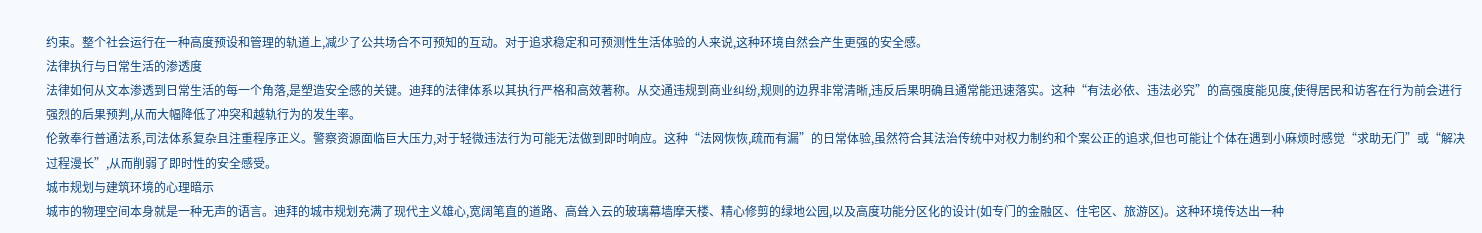约束。整个社会运行在一种高度预设和管理的轨道上,减少了公共场合不可预知的互动。对于追求稳定和可预测性生活体验的人来说,这种环境自然会产生更强的安全感。
法律执行与日常生活的渗透度
法律如何从文本渗透到日常生活的每一个角落,是塑造安全感的关键。迪拜的法律体系以其执行严格和高效著称。从交通违规到商业纠纷,规则的边界非常清晰,违反后果明确且通常能迅速落实。这种“有法必依、违法必究”的高强度能见度,使得居民和访客在行为前会进行强烈的后果预判,从而大幅降低了冲突和越轨行为的发生率。
伦敦奉行普通法系,司法体系复杂且注重程序正义。警察资源面临巨大压力,对于轻微违法行为可能无法做到即时响应。这种“法网恢恢,疏而有漏”的日常体验,虽然符合其法治传统中对权力制约和个案公正的追求,但也可能让个体在遇到小麻烦时感觉“求助无门”或“解决过程漫长”,从而削弱了即时性的安全感受。
城市规划与建筑环境的心理暗示
城市的物理空间本身就是一种无声的语言。迪拜的城市规划充满了现代主义雄心,宽阔笔直的道路、高耸入云的玻璃幕墙摩天楼、精心修剪的绿地公园,以及高度功能分区化的设计(如专门的金融区、住宅区、旅游区)。这种环境传达出一种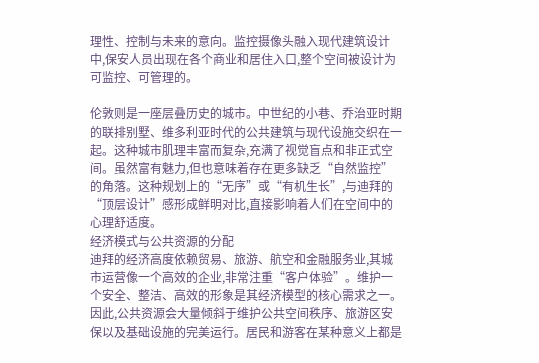理性、控制与未来的意向。监控摄像头融入现代建筑设计中,保安人员出现在各个商业和居住入口,整个空间被设计为可监控、可管理的。

伦敦则是一座层叠历史的城市。中世纪的小巷、乔治亚时期的联排别墅、维多利亚时代的公共建筑与现代设施交织在一起。这种城市肌理丰富而复杂,充满了视觉盲点和非正式空间。虽然富有魅力,但也意味着存在更多缺乏“自然监控”的角落。这种规划上的“无序”或“有机生长”,与迪拜的“顶层设计”感形成鲜明对比,直接影响着人们在空间中的心理舒适度。
经济模式与公共资源的分配
迪拜的经济高度依赖贸易、旅游、航空和金融服务业,其城市运营像一个高效的企业,非常注重“客户体验”。维护一个安全、整洁、高效的形象是其经济模型的核心需求之一。因此,公共资源会大量倾斜于维护公共空间秩序、旅游区安保以及基础设施的完美运行。居民和游客在某种意义上都是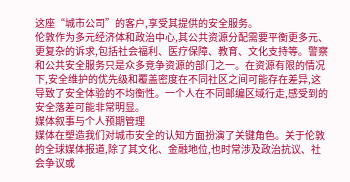这座“城市公司”的客户,享受其提供的安全服务。
伦敦作为多元经济体和政治中心,其公共资源分配需要平衡更多元、更复杂的诉求,包括社会福利、医疗保障、教育、文化支持等。警察和公共安全服务只是众多竞争资源的部门之一。在资源有限的情况下,安全维护的优先级和覆盖密度在不同社区之间可能存在差异,这导致了安全体验的不均衡性。一个人在不同邮编区域行走,感受到的安全落差可能非常明显。
媒体叙事与个人预期管理
媒体在塑造我们对城市安全的认知方面扮演了关键角色。关于伦敦的全球媒体报道,除了其文化、金融地位,也时常涉及政治抗议、社会争议或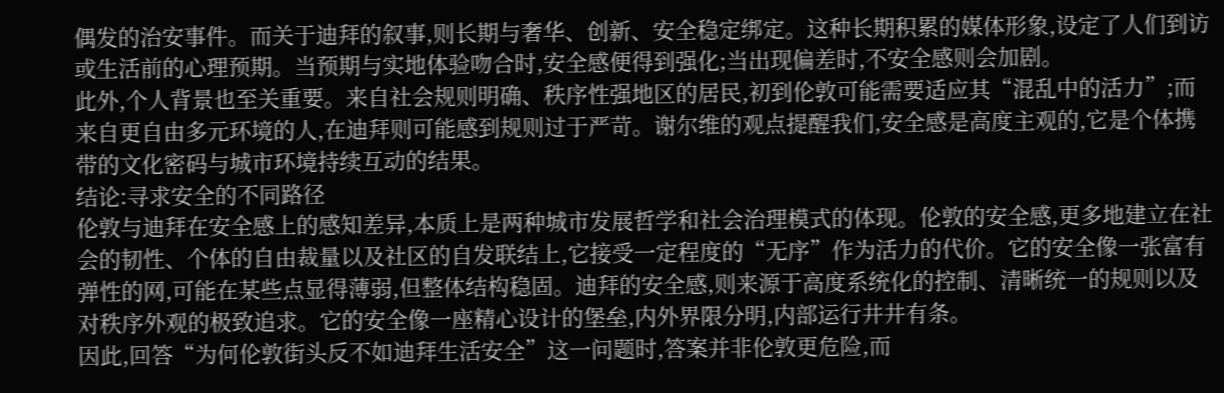偶发的治安事件。而关于迪拜的叙事,则长期与奢华、创新、安全稳定绑定。这种长期积累的媒体形象,设定了人们到访或生活前的心理预期。当预期与实地体验吻合时,安全感便得到强化;当出现偏差时,不安全感则会加剧。
此外,个人背景也至关重要。来自社会规则明确、秩序性强地区的居民,初到伦敦可能需要适应其“混乱中的活力”;而来自更自由多元环境的人,在迪拜则可能感到规则过于严苛。谢尔维的观点提醒我们,安全感是高度主观的,它是个体携带的文化密码与城市环境持续互动的结果。
结论:寻求安全的不同路径
伦敦与迪拜在安全感上的感知差异,本质上是两种城市发展哲学和社会治理模式的体现。伦敦的安全感,更多地建立在社会的韧性、个体的自由裁量以及社区的自发联结上,它接受一定程度的“无序”作为活力的代价。它的安全像一张富有弹性的网,可能在某些点显得薄弱,但整体结构稳固。迪拜的安全感,则来源于高度系统化的控制、清晰统一的规则以及对秩序外观的极致追求。它的安全像一座精心设计的堡垒,内外界限分明,内部运行井井有条。
因此,回答“为何伦敦街头反不如迪拜生活安全”这一问题时,答案并非伦敦更危险,而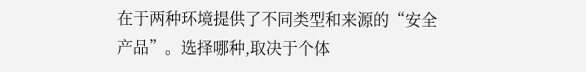在于两种环境提供了不同类型和来源的“安全产品”。选择哪种,取决于个体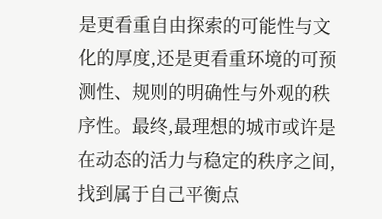是更看重自由探索的可能性与文化的厚度,还是更看重环境的可预测性、规则的明确性与外观的秩序性。最终,最理想的城市或许是在动态的活力与稳定的秩序之间,找到属于自己平衡点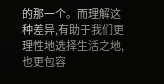的那一个。而理解这种差异,有助于我们更理性地选择生活之地,也更包容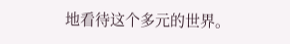地看待这个多元的世界。